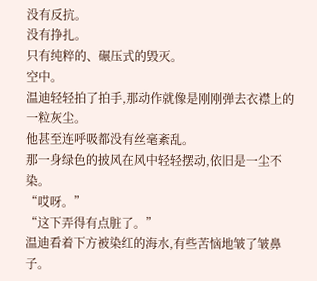没有反抗。
没有挣扎。
只有纯粹的、碾压式的毁灭。
空中。
温迪轻轻拍了拍手,那动作就像是刚刚弹去衣襟上的一粒灰尘。
他甚至连呼吸都没有丝毫紊乱。
那一身绿色的披风在风中轻轻摆动,依旧是一尘不染。
“哎呀。”
“这下弄得有点脏了。”
温迪看着下方被染红的海水,有些苦恼地皱了皱鼻子。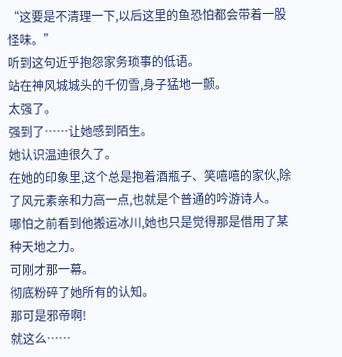“这要是不清理一下,以后这里的鱼恐怕都会带着一股怪味。”
听到这句近乎抱怨家务琐事的低语。
站在神风城城头的千仞雪,身子猛地一颤。
太强了。
强到了……让她感到陌生。
她认识温迪很久了。
在她的印象里,这个总是抱着酒瓶子、笑嘻嘻的家伙,除了风元素亲和力高一点,也就是个普通的吟游诗人。
哪怕之前看到他搬运冰川,她也只是觉得那是借用了某种天地之力。
可刚才那一幕。
彻底粉碎了她所有的认知。
那可是邪帝啊!
就这么……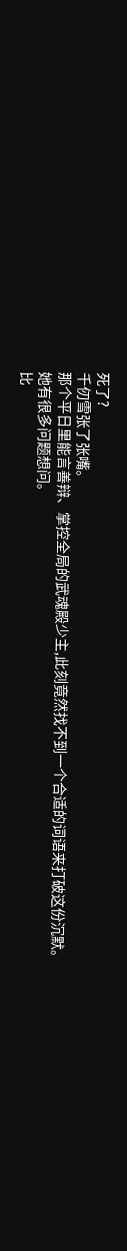死了?
千仞雪张了张嘴。
那个平日里能言善辩、掌控全局的武魂殿少主,此刻竟然找不到一个合适的词语来打破这份沉默。
她有很多问题想问。
比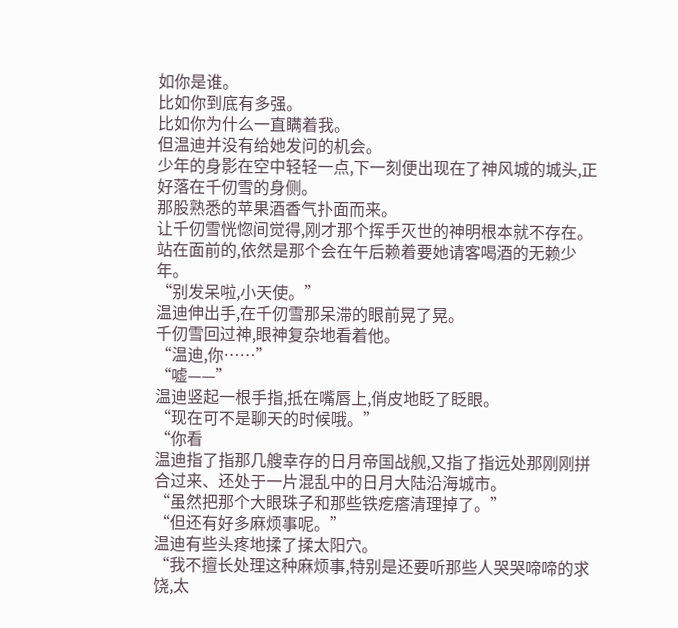如你是谁。
比如你到底有多强。
比如你为什么一直瞒着我。
但温迪并没有给她发问的机会。
少年的身影在空中轻轻一点,下一刻便出现在了神风城的城头,正好落在千仞雪的身侧。
那股熟悉的苹果酒香气扑面而来。
让千仞雪恍惚间觉得,刚才那个挥手灭世的神明根本就不存在。
站在面前的,依然是那个会在午后赖着要她请客喝酒的无赖少年。
“别发呆啦,小天使。”
温迪伸出手,在千仞雪那呆滞的眼前晃了晃。
千仞雪回过神,眼神复杂地看着他。
“温迪,你……”
“嘘——”
温迪竖起一根手指,抵在嘴唇上,俏皮地眨了眨眼。
“现在可不是聊天的时候哦。”
“你看
温迪指了指那几艘幸存的日月帝国战舰,又指了指远处那刚刚拼合过来、还处于一片混乱中的日月大陆沿海城市。
“虽然把那个大眼珠子和那些铁疙瘩清理掉了。”
“但还有好多麻烦事呢。”
温迪有些头疼地揉了揉太阳穴。
“我不擅长处理这种麻烦事,特别是还要听那些人哭哭啼啼的求饶,太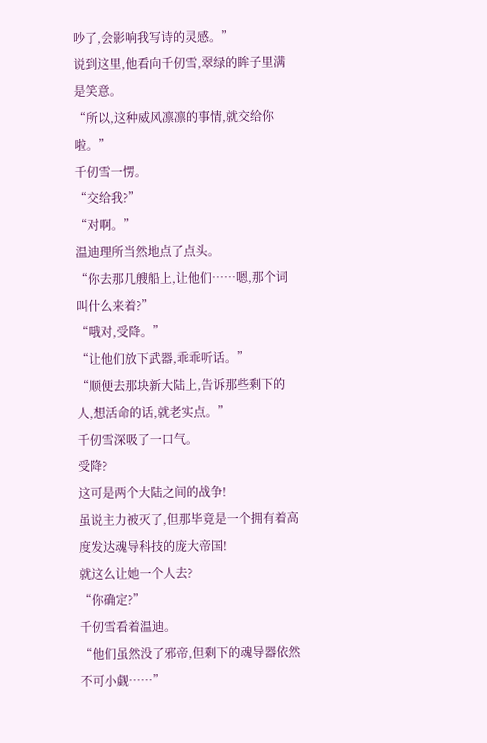吵了,会影响我写诗的灵感。”
说到这里,他看向千仞雪,翠绿的眸子里满是笑意。
“所以,这种威风凛凛的事情,就交给你啦。”
千仞雪一愣。
“交给我?”
“对啊。”
温迪理所当然地点了点头。
“你去那几艘船上,让他们……嗯,那个词叫什么来着?”
“哦对,受降。”
“让他们放下武器,乖乖听话。”
“顺便去那块新大陆上,告诉那些剩下的人,想活命的话,就老实点。”
千仞雪深吸了一口气。
受降?
这可是两个大陆之间的战争!
虽说主力被灭了,但那毕竟是一个拥有着高度发达魂导科技的庞大帝国!
就这么让她一个人去?
“你确定?”
千仞雪看着温迪。
“他们虽然没了邪帝,但剩下的魂导器依然不可小觑……”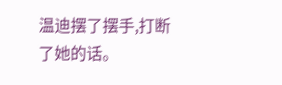温迪摆了摆手,打断了她的话。